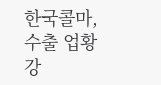한국콜마, 수출 업황 강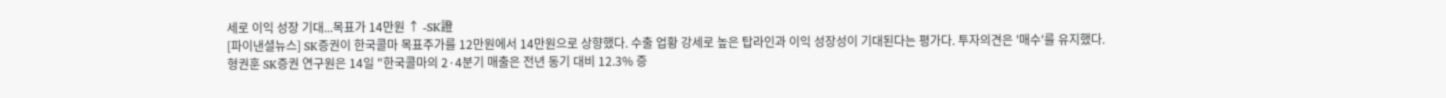세로 이익 성장 기대...목표가 14만원 ↑ -SK證
[파이낸셜뉴스] SK증권이 한국콜마 목표주가를 12만원에서 14만원으로 상향했다. 수출 업황 강세로 높은 탑라인과 이익 성장성이 기대된다는 평가다. 투자의견은 '매수'를 유지했다.
형권훈 SK증권 연구원은 14일 "한국콜마의 2·4분기 매출은 전년 동기 대비 12.3% 증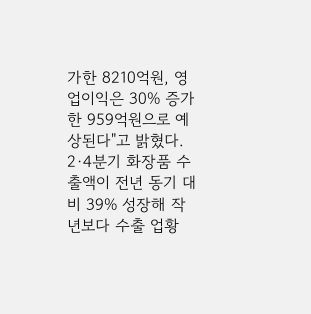가한 8210억원, 영업이익은 30% 증가한 959억원으로 예상된다"고 밝혔다.
2·4분기 화장품 수출액이 전년 동기 대비 39% 성장해 작년보다 수출 업황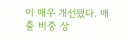이 매우 개선됐다. 매출 비중 상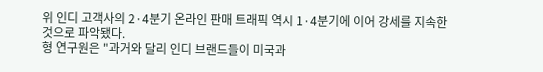위 인디 고객사의 2·4분기 온라인 판매 트래픽 역시 1·4분기에 이어 강세를 지속한 것으로 파악됐다.
형 연구원은 "과거와 달리 인디 브랜드들이 미국과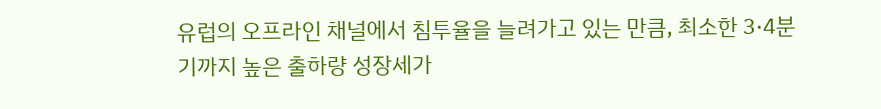유럽의 오프라인 채널에서 침투율을 늘려가고 있는 만큼, 최소한 3·4분기까지 높은 출하량 성장세가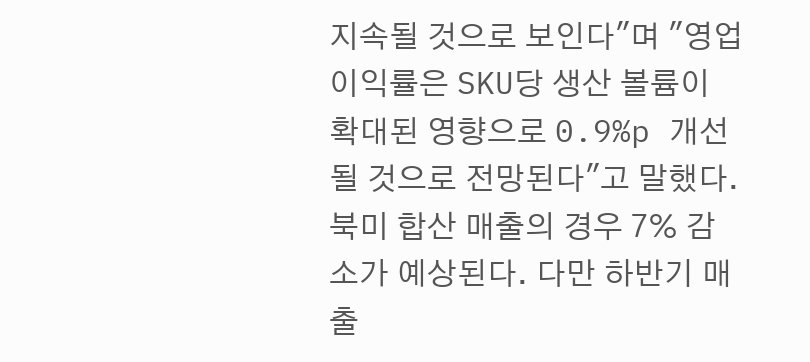지속될 것으로 보인다"며 "영업이익률은 SKU당 생산 볼륨이 확대된 영향으로 0.9%p 개선될 것으로 전망된다"고 말했다.
북미 합산 매출의 경우 7% 감소가 예상된다. 다만 하반기 매출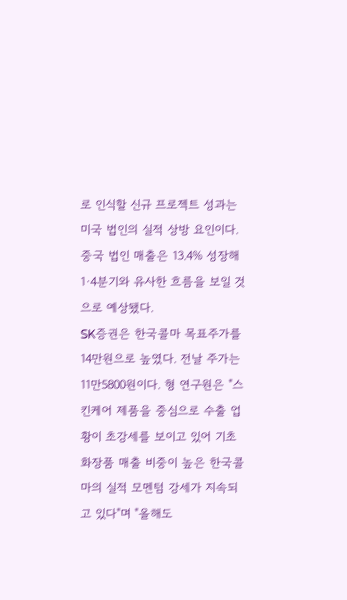로 인식할 신규 프로젝트 성과는 미국 법인의 실적 상방 요인이다. 중국 법인 매출은 13.4% 성장해 1·4분기와 유사한 흐름을 보일 것으로 예상됐다.
SK증권은 한국콜마 목표주가를 14만원으로 높였다. 전날 주가는 11만5800원이다. 형 연구원은 "스킨케어 제품을 중심으로 수출 업황이 초강세를 보이고 있어 기초 화장품 매출 비중이 높은 한국콜마의 실적 모멘텀 강세가 지속되고 있다"며 "올해도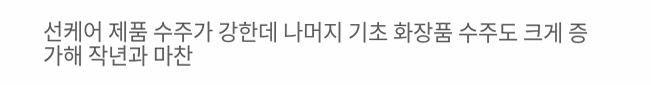선케어 제품 수주가 강한데 나머지 기초 화장품 수주도 크게 증가해 작년과 마찬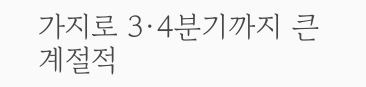가지로 3·4분기까지 큰 계절적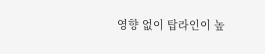영향 없이 탑라인이 높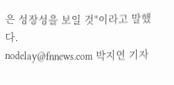은 성장성을 보일 것"이라고 말했다.
nodelay@fnnews.com 박지연 기자